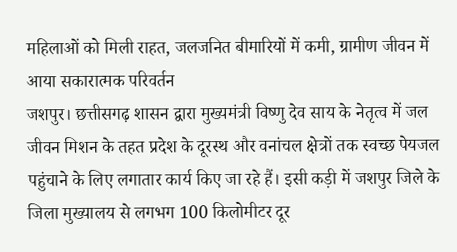महिलाओं को मिली राहत, जलजनित बीमारियों में कमी, ग्रामीण जीवन में आया सकारात्मक परिवर्तन
जशपुर। छत्तीसगढ़ शासन द्वारा मुख्यमंत्री विष्णु देव साय के नेतृत्व में जल जीवन मिशन के तहत प्रदेश के दूरस्थ और वनांचल क्षेत्रों तक स्वच्छ पेयजल पहुंचाने के लिए लगातार कार्य किए जा रहे हैं। इसी कड़ी में जशपुर जिले के जिला मुख्यालय से लगभग 100 किलोमीटर दूर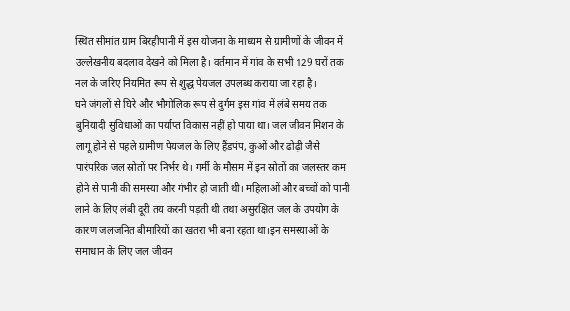स्थित सीमांत ग्राम बिरहीपानी में इस योजना के माध्यम से ग्रामीणों के जीवन में उल्लेखनीय बदलाव देखने को मिला है। वर्तमान में गांव के सभी 129 घरों तक नल के जरिए नियमित रूप से शुद्ध पेयजल उपलब्ध कराया जा रहा है।
घने जंगलों से घिरे और भौगोलिक रूप से दुर्गम इस गांव में लंबे समय तक बुनियादी सुविधाओं का पर्याप्त विकास नहीं हो पाया था। जल जीवन मिशन के लागू होने से पहले ग्रामीण पेयजल के लिए हैंडपंप, कुओं और ढोढ़ी जैसे पारंपरिक जल स्रोतों पर निर्भर थे। गर्मी के मौसम में इन स्रोतों का जलस्तर कम होने से पानी की समस्या और गंभीर हो जाती थी। महिलाओं और बच्चों को पानी लाने के लिए लंबी दूरी तय करनी पड़ती थी तथा असुरक्षित जल के उपयोग के कारण जलजनित बीमारियों का खतरा भी बना रहता था।इन समस्याओं के समाधान के लिए जल जीवन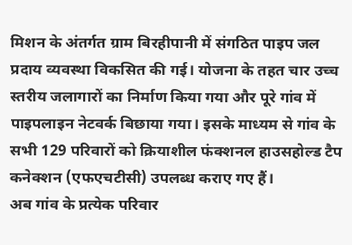मिशन के अंतर्गत ग्राम बिरहीपानी में संगठित पाइप जल प्रदाय व्यवस्था विकसित की गई। योजना के तहत चार उच्च स्तरीय जलागारों का निर्माण किया गया और पूरे गांव में पाइपलाइन नेटवर्क बिछाया गया। इसके माध्यम से गांव के सभी 129 परिवारों को क्रियाशील फंक्शनल हाउसहोल्ड टैप कनेक्शन (एफएचटीसी) उपलब्ध कराए गए हैं।
अब गांव के प्रत्येक परिवार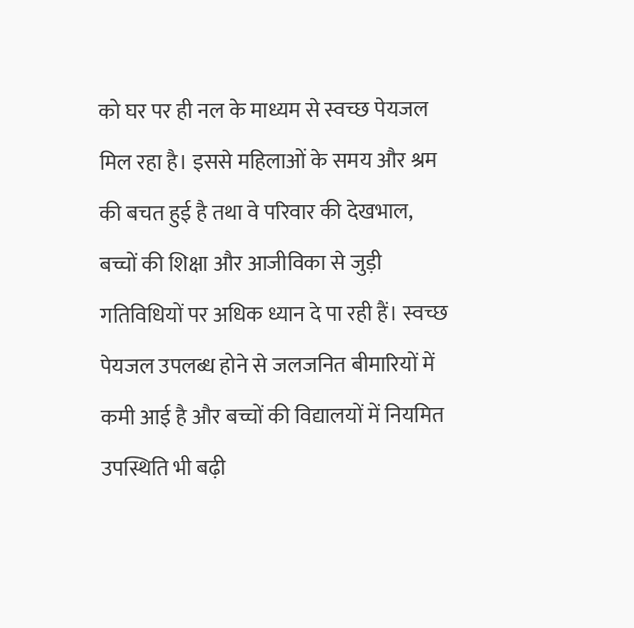को घर पर ही नल के माध्यम से स्वच्छ पेयजल मिल रहा है। इससे महिलाओं के समय और श्रम की बचत हुई है तथा वे परिवार की देखभाल, बच्चों की शिक्षा और आजीविका से जुड़ी गतिविधियों पर अधिक ध्यान दे पा रही हैं। स्वच्छ पेयजल उपलब्ध होने से जलजनित बीमारियों में कमी आई है और बच्चों की विद्यालयों में नियमित उपस्थिति भी बढ़ी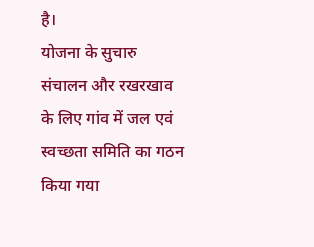है।
योजना के सुचारु संचालन और रखरखाव के लिए गांव में जल एवं स्वच्छता समिति का गठन किया गया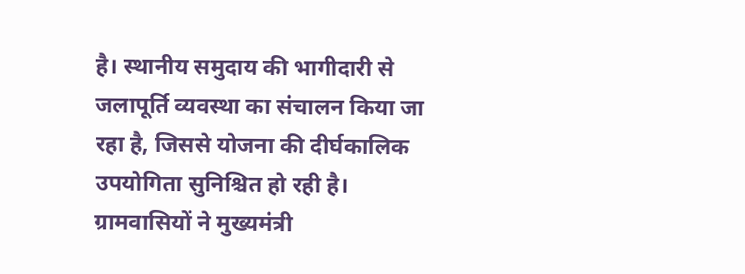है। स्थानीय समुदाय की भागीदारी से जलापूर्ति व्यवस्था का संचालन किया जा रहा है, जिससे योजना की दीर्घकालिक उपयोगिता सुनिश्चित हो रही है।
ग्रामवासियों ने मुख्यमंत्री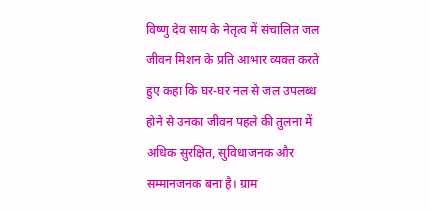विष्णु देव साय के नेतृत्व में संचालित जल जीवन मिशन के प्रति आभार व्यक्त करते हुए कहा कि घर-घर नल से जल उपलब्ध होने से उनका जीवन पहले की तुलना में अधिक सुरक्षित, सुविधाजनक और सम्मानजनक बना है। ग्राम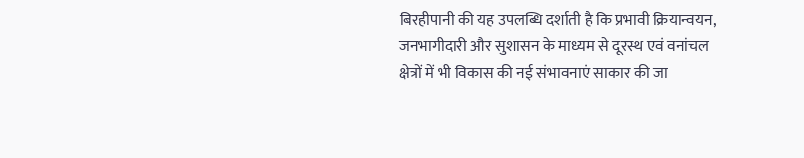बिरहीपानी की यह उपलब्धि दर्शाती है कि प्रभावी क्रियान्वयन, जनभागीदारी और सुशासन के माध्यम से दूरस्थ एवं वनांचल क्षेत्रों में भी विकास की नई संभावनाएं साकार की जा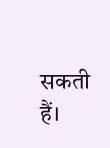सकती हैं।